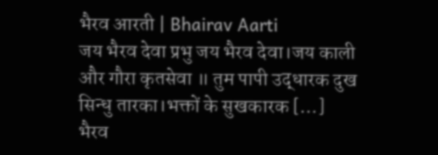भैरव आरती | Bhairav Aarti
जय भैरव देवा प्रभु जय भैरव देवा।जय काली और गौरा कृतसेवा ॥ तुम पापी उद्धारक दुख सिन्धु तारका।भक्तों के सुखकारक […]
भैरव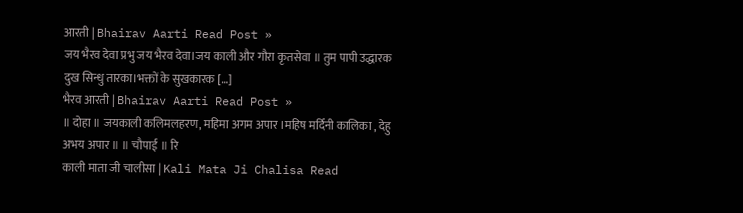आरती | Bhairav Aarti Read Post »
जय भैरव देवा प्रभु जय भैरव देवा।जय काली और गौरा कृतसेवा ॥ तुम पापी उद्धारक दुख सिन्धु तारका।भक्तों के सुखकारक […]
भैरव आरती | Bhairav Aarti Read Post »
॥ दोहा ॥ जयकाली कलिमलहरण, महिमा अगम अपार ।महिष मर्दिनी कालिका , देहु अभय अपार ॥ ॥ चौपाई ॥ रि
काली माता जी चालीसा | Kali Mata Ji Chalisa Read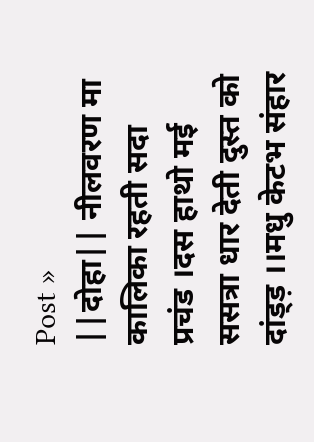Post »
||दोहा|| नीलवरण मा कालिका रहती सदा प्रचंड ।दस हाथो मई ससत्रा धार देती दुस्त को दांड्ड़ ।।मधु केटभ संहार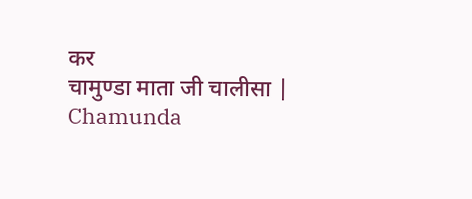कर
चामुण्डा माता जी चालीसा | Chamunda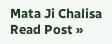Mata Ji Chalisa Read Post »